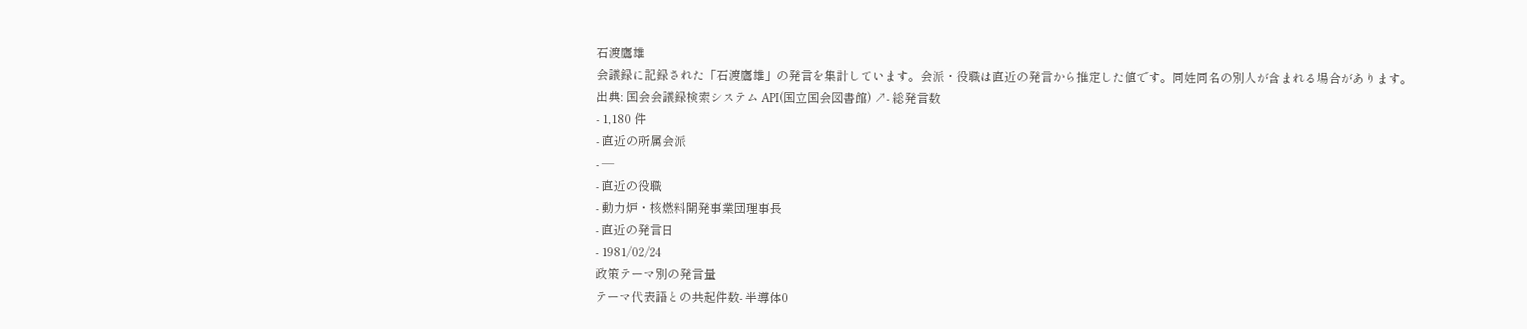石渡鷹雄
会議録に記録された「石渡鷹雄」の発言を集計しています。会派・役職は直近の発言から推定した値です。同姓同名の別人が含まれる場合があります。
出典: 国会会議録検索システム API(国立国会図書館) ↗- 総発言数
- 1,180 件
- 直近の所属会派
- —
- 直近の役職
- 動力炉・核燃料開発事業団理事長
- 直近の発言日
- 1981/02/24
政策テーマ別の発言量
テーマ代表語との共起件数- 半導体0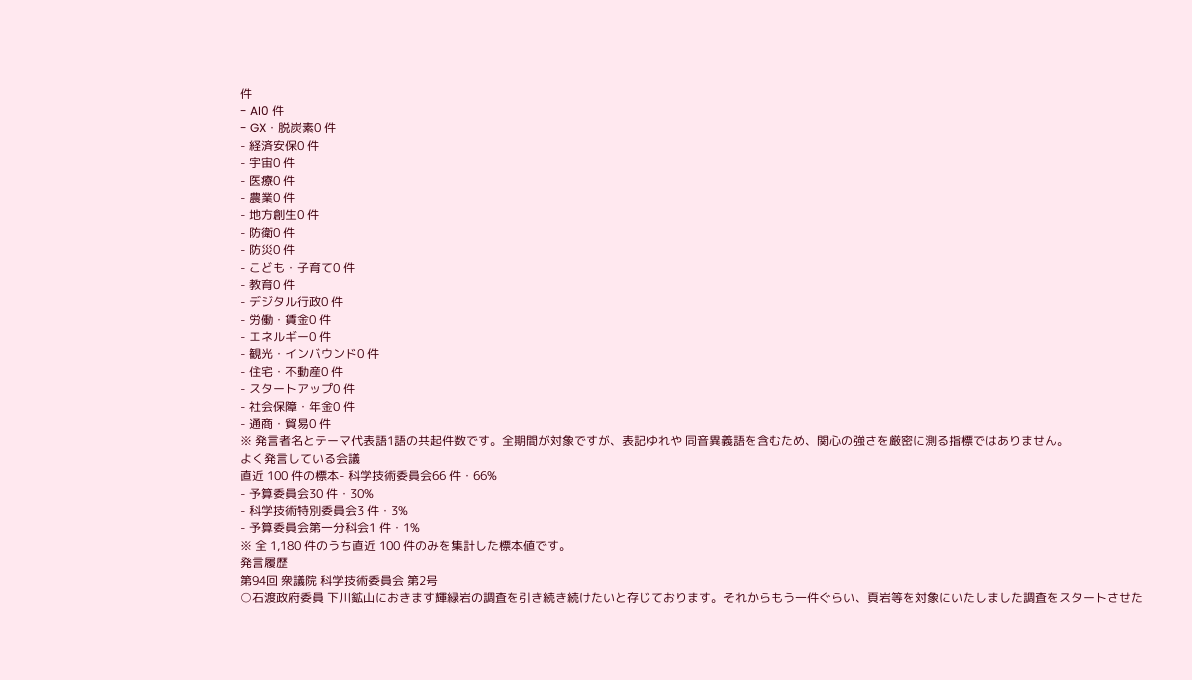件
- AI0 件
- GX・脱炭素0 件
- 経済安保0 件
- 宇宙0 件
- 医療0 件
- 農業0 件
- 地方創生0 件
- 防衛0 件
- 防災0 件
- こども・子育て0 件
- 教育0 件
- デジタル行政0 件
- 労働・賃金0 件
- エネルギー0 件
- 観光・インバウンド0 件
- 住宅・不動産0 件
- スタートアップ0 件
- 社会保障・年金0 件
- 通商・貿易0 件
※ 発言者名とテーマ代表語1語の共起件数です。全期間が対象ですが、表記ゆれや 同音異義語を含むため、関心の強さを厳密に測る指標ではありません。
よく発言している会議
直近 100 件の標本- 科学技術委員会66 件・66%
- 予算委員会30 件・30%
- 科学技術特別委員会3 件・3%
- 予算委員会第一分科会1 件・1%
※ 全 1,180 件のうち直近 100 件のみを集計した標本値です。
発言履歴
第94回 衆議院 科学技術委員会 第2号
○石渡政府委員 下川鉱山におきます輝緑岩の調査を引き続き続けたいと存じております。それからもう一件ぐらい、頁岩等を対象にいたしました調査をスタートさせた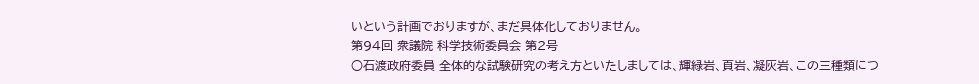いという計画でおりますが、まだ具体化しておりません。
第94回 衆議院 科学技術委員会 第2号
○石渡政府委員 全体的な試験研究の考え方といたしましては、輝緑岩、頁岩、凝灰岩、この三種類につ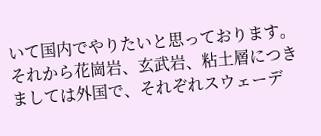いて国内でやりたいと思っております。それから花崗岩、玄武岩、粘土層につきましては外国で、それぞれスウェーデ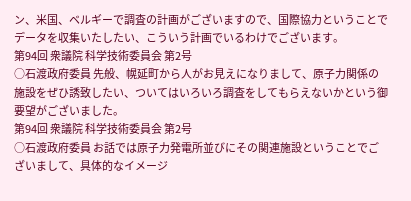ン、米国、ベルギーで調査の計画がございますので、国際協力ということでデータを収集いたしたい、こういう計画でいるわけでございます。
第94回 衆議院 科学技術委員会 第2号
○石渡政府委員 先般、幌延町から人がお見えになりまして、原子力関係の施設をぜひ誘致したい、ついてはいろいろ調査をしてもらえないかという御要望がございました。
第94回 衆議院 科学技術委員会 第2号
○石渡政府委員 お話では原子力発電所並びにその関連施設ということでございまして、具体的なイメージ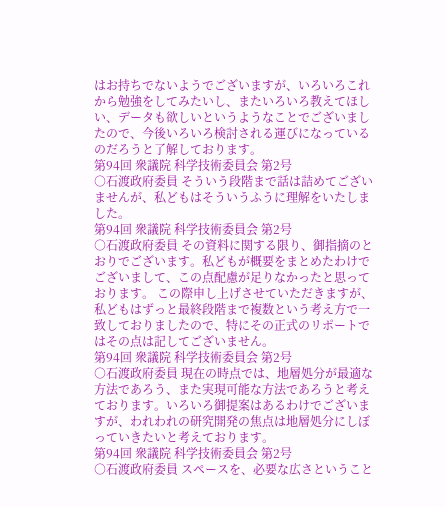はお持ちでないようでございますが、いろいろこれから勉強をしてみたいし、またいろいろ教えてほしい、データも欲しいというようなことでございましたので、今後いろいろ検討される運びになっているのだろうと了解しております。
第94回 衆議院 科学技術委員会 第2号
○石渡政府委員 そういう段階まで話は詰めてございませんが、私どもはそういうふうに理解をいたしました。
第94回 衆議院 科学技術委員会 第2号
○石渡政府委員 その資料に関する限り、御指摘のとおりでございます。私どもが概要をまとめたわけでございまして、この点配慮が足りなかったと思っております。 この際申し上げさせていただきますが、私どもはずっと最終段階まで複数という考え方で一致しておりましたので、特にその正式のリポートではその点は記してございません。
第94回 衆議院 科学技術委員会 第2号
○石渡政府委員 現在の時点では、地層処分が最適な方法であろう、また実現可能な方法であろうと考えております。いろいろ御提案はあるわけでございますが、われわれの研究開発の焦点は地層処分にしぼっていきたいと考えております。
第94回 衆議院 科学技術委員会 第2号
○石渡政府委員 スペースを、必要な広さということ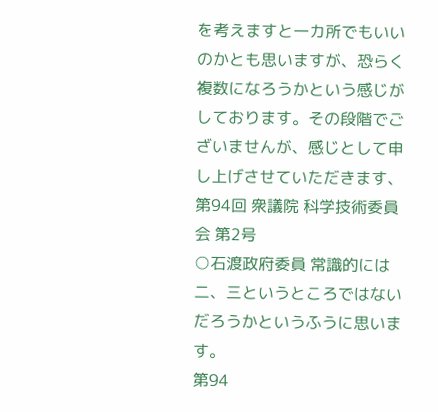を考えますと一カ所でもいいのかとも思いますが、恐らく複数になろうかという感じがしております。その段階でございませんが、感じとして申し上げさせていただきます、
第94回 衆議院 科学技術委員会 第2号
○石渡政府委員 常識的には二、三というところではないだろうかというふうに思います。
第94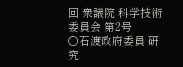回 衆議院 科学技術委員会 第2号
○石渡政府委員 研究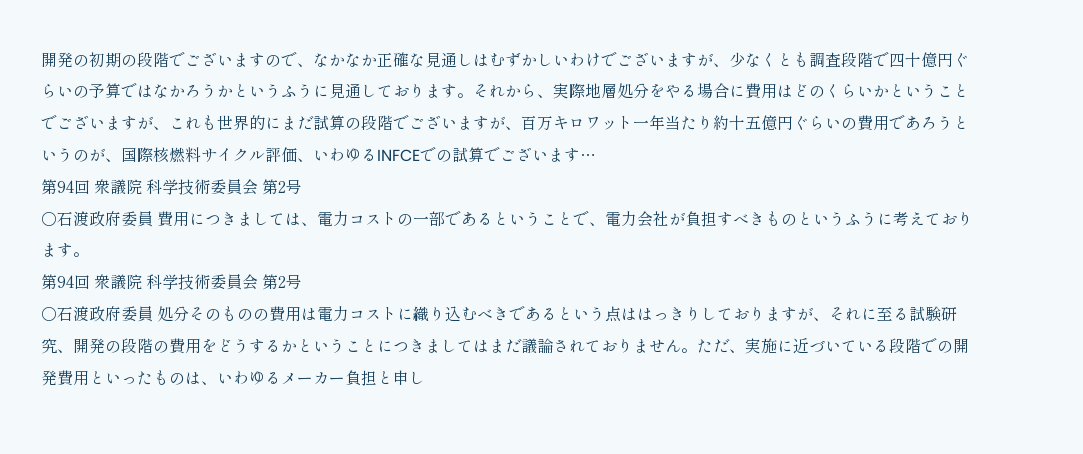開発の初期の段階でございますので、なかなか正確な見通しはむずかしいわけでございますが、少なくとも調査段階で四十億円ぐらいの予算ではなかろうかというふうに見通しております。それから、実際地層処分をやる場合に費用はどのくらいかということでございますが、これも世界的にまだ試算の段階でございますが、百万キロワット一年当たり約十五億円ぐらいの費用であろうというのが、国際核燃料サイクル評価、いわゆるINFCEでの試算でございます…
第94回 衆議院 科学技術委員会 第2号
○石渡政府委員 費用につきましては、電力コストの一部であるということで、電力会社が負担すべきものというふうに考えております。
第94回 衆議院 科学技術委員会 第2号
○石渡政府委員 処分そのものの費用は電力コストに織り込むべきであるという点ははっきりしておりますが、それに至る試験研究、開発の段階の費用をどうするかということにつきましてはまだ議論されておりません。ただ、実施に近づいている段階での開発費用といったものは、いわゆるメーカー負担と申し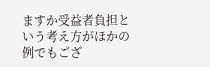ますか受益者負担という考え方がほかの例でもござ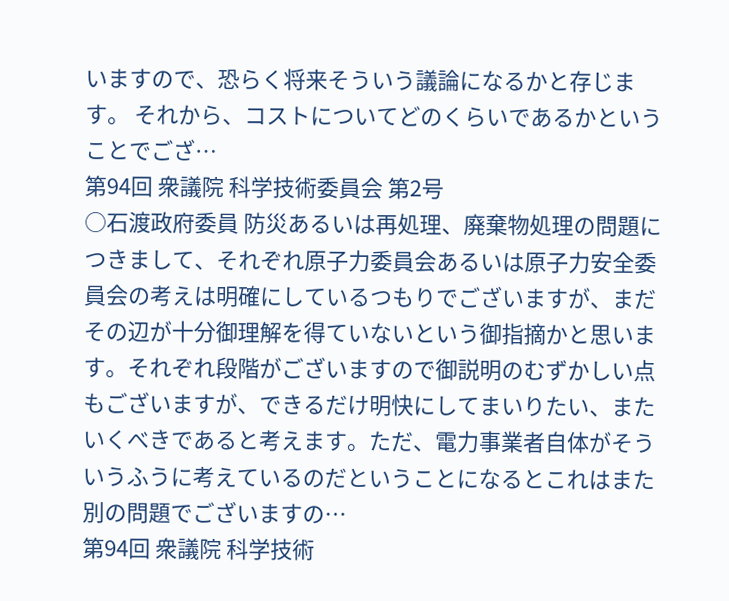いますので、恐らく将来そういう議論になるかと存じます。 それから、コストについてどのくらいであるかということでござ…
第94回 衆議院 科学技術委員会 第2号
○石渡政府委員 防災あるいは再処理、廃棄物処理の問題につきまして、それぞれ原子力委員会あるいは原子力安全委員会の考えは明確にしているつもりでございますが、まだその辺が十分御理解を得ていないという御指摘かと思います。それぞれ段階がございますので御説明のむずかしい点もございますが、できるだけ明快にしてまいりたい、またいくべきであると考えます。ただ、電力事業者自体がそういうふうに考えているのだということになるとこれはまた別の問題でございますの…
第94回 衆議院 科学技術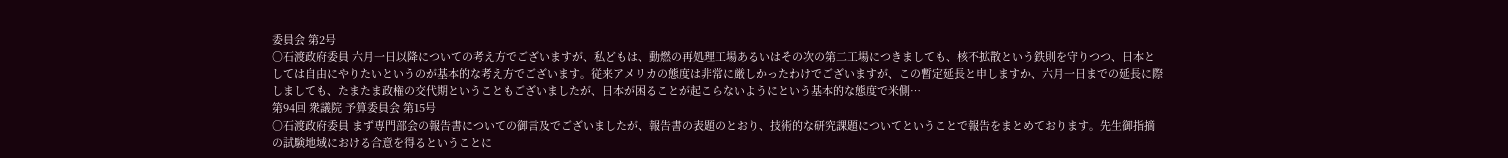委員会 第2号
○石渡政府委員 六月一日以降についての考え方でございますが、私どもは、動燃の再処理工場あるいはその次の第二工場につきましても、核不拡散という鉄則を守りつつ、日本としては自由にやりたいというのが基本的な考え方でございます。従来アメリカの態度は非常に厳しかったわけでございますが、この暫定延長と申しますか、六月一日までの延長に際しましても、たまたま政権の交代期ということもございましたが、日本が困ることが起こらないようにという基本的な態度で米側…
第94回 衆議院 予算委員会 第15号
○石渡政府委員 まず専門部会の報告書についての御言及でございましたが、報告書の表題のとおり、技術的な研究課題についてということで報告をまとめております。先生御指摘の試験地域における合意を得るということに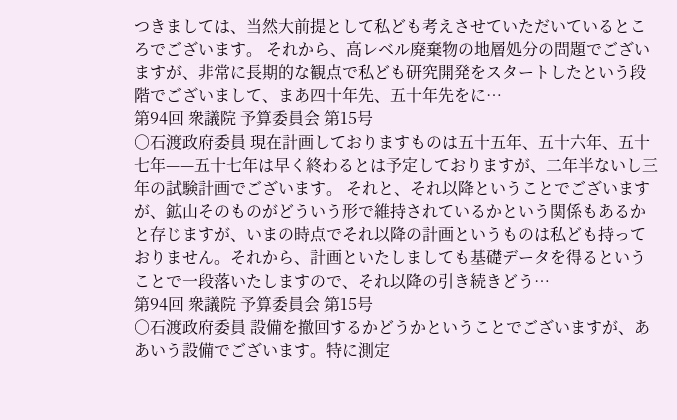つきましては、当然大前提として私ども考えさせていただいているところでございます。 それから、高レベル廃棄物の地層処分の問題でございますが、非常に長期的な観点で私ども研究開発をスタートしたという段階でございまして、まあ四十年先、五十年先をに…
第94回 衆議院 予算委員会 第15号
○石渡政府委員 現在計画しておりますものは五十五年、五十六年、五十七年——五十七年は早く終わるとは予定しておりますが、二年半ないし三年の試験計画でございます。 それと、それ以降ということでございますが、鉱山そのものがどういう形で維持されているかという関係もあるかと存じますが、いまの時点でそれ以降の計画というものは私ども持っておりません。それから、計画といたしましても基礎データを得るということで一段落いたしますので、それ以降の引き続きどう…
第94回 衆議院 予算委員会 第15号
○石渡政府委員 設備を撤回するかどうかということでございますが、ああいう設備でございます。特に測定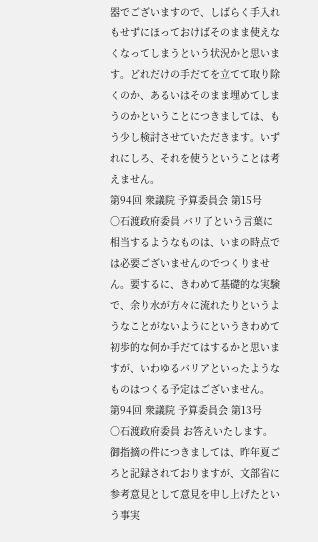器でございますので、しばらく手入れもせずにほっておけばそのまま使えなくなってしまうという状況かと思います。どれだけの手だてを立てて取り除くのか、あるいはそのまま埋めてしまうのかということにつきましては、もう少し検討させていただきます。いずれにしろ、それを使うということは考えません。
第94回 衆議院 予算委員会 第15号
○石渡政府委員 バリ了という言葉に相当するようなものは、いまの時点では必要ございませんのでつくりません。要するに、きわめて基礎的な実験で、余り水が方々に流れたりというようなことがないようにというきわめて初歩的な何か手だてはするかと思いますが、いわゆるバリアといったようなものはつくる予定はございません。
第94回 衆議院 予算委員会 第13号
○石渡政府委員 お答えいたします。 御指摘の件につきましては、昨年夏ごろと記録されておりますが、文部省に参考意見として意見を申し上げたという事実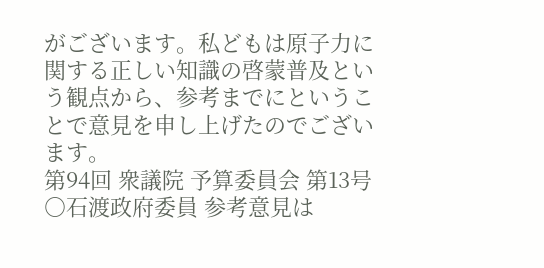がございます。私どもは原子力に関する正しい知識の啓蒙普及という観点から、参考までにということで意見を申し上げたのでございます。
第94回 衆議院 予算委員会 第13号
○石渡政府委員 参考意見は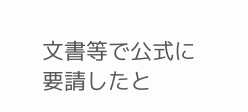文書等で公式に要請したと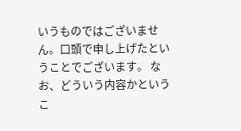いうものではございません。口頭で申し上げたということでございます。 なお、どういう内容かというこ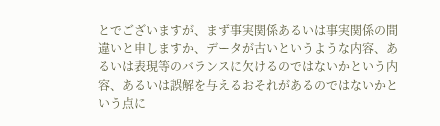とでございますが、まず事実関係あるいは事実関係の間違いと申しますか、データが古いというような内容、あるいは表現等のバランスに欠けるのではないかという内容、あるいは誤解を与えるおそれがあるのではないかという点に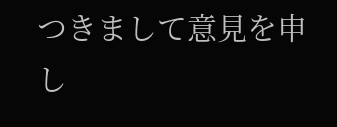つきまして意見を申し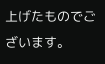上げたものでございます。